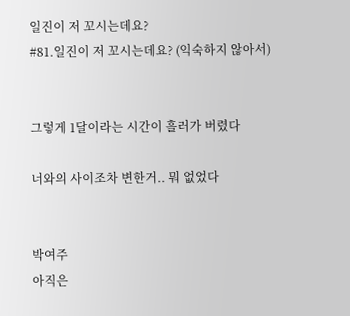일진이 저 꼬시는데요?
#81.일진이 저 꼬시는데요? (익숙하지 않아서)


그렇게 1달이라는 시간이 흘러가 버렸다

너와의 사이조차 변한거.. 뭐 없었다


박여주
아직은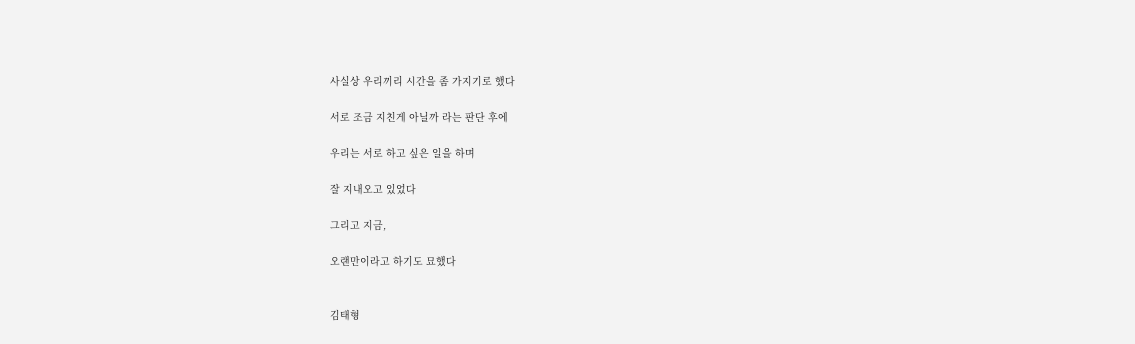사실상 우리끼리 시간을 좀 가지기로 했다

서로 조금 지친게 아닐까 라는 판단 후에

우리는 서로 하고 싶은 일을 하며

잘 지내오고 있었다

그리고 지금,

오랜만이라고 하기도 묘했다


김태형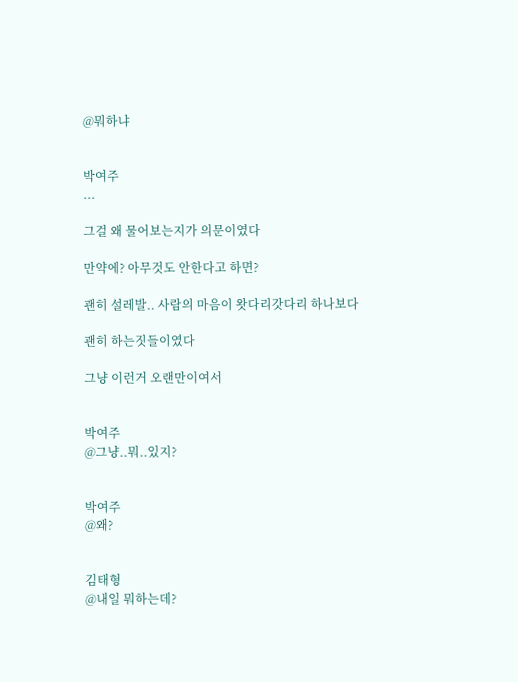@뭐하냐


박여주
...

그걸 왜 물어보는지가 의문이였다

만약에? 아무것도 안한다고 하면?

괜히 설레발.. 사람의 마음이 왓다리갓다리 하나보다

괜히 하는짓들이였다

그냥 이런거 오랜만이여서


박여주
@그냥..뭐..있지?


박여주
@왜?


김태형
@내일 뭐하는데?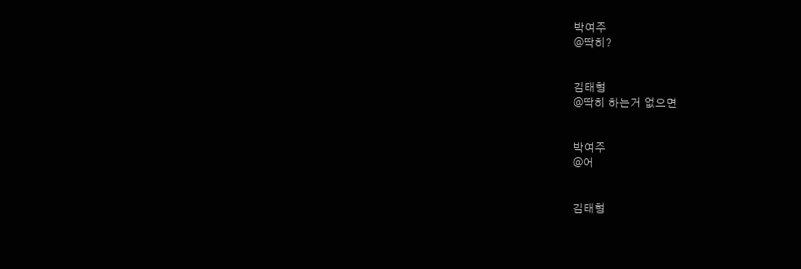박여주
@딱히?


김태형
@딱히 하는거 없으면


박여주
@어


김태형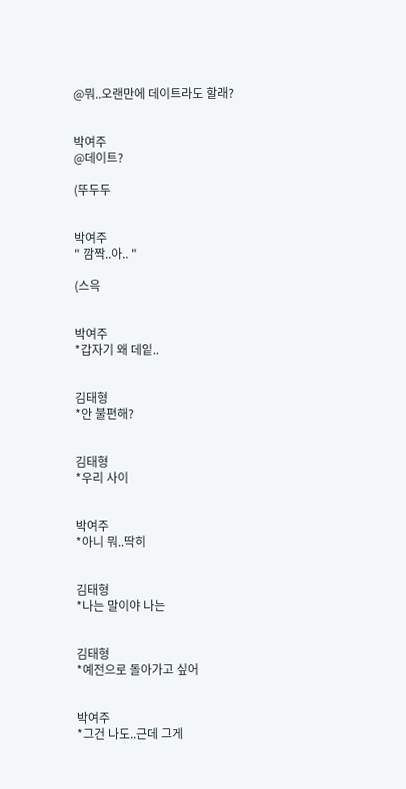@뭐..오랜만에 데이트라도 할래?


박여주
@데이트?

(뚜두두


박여주
" 깜짝..아.. "

(스윽


박여주
*갑자기 왜 데잍..


김태형
*안 불편해?


김태형
*우리 사이


박여주
*아니 뭐..딱히


김태형
*나는 말이야 나는


김태형
*예전으로 돌아가고 싶어


박여주
*그건 나도..근데 그게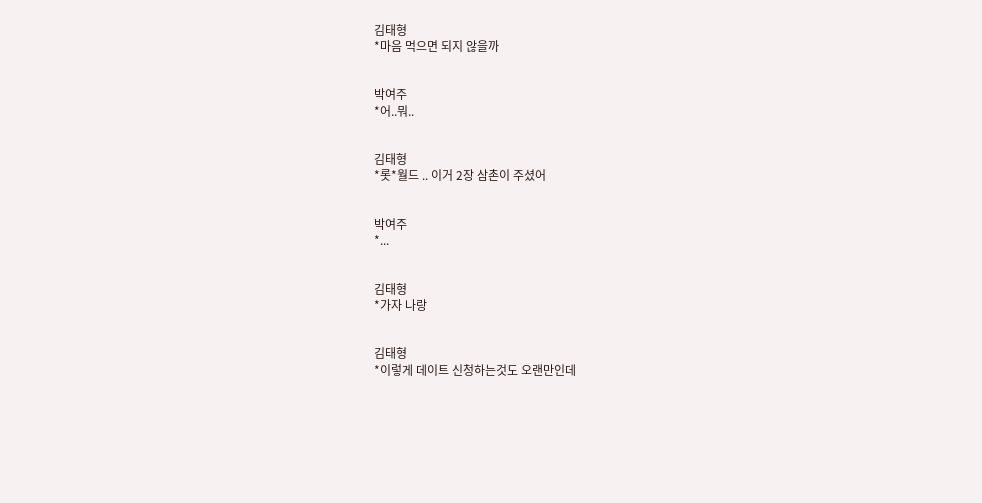김태형
*마음 먹으면 되지 않을까


박여주
*어..뭐..


김태형
*롯*월드 .. 이거 2장 삼촌이 주셨어


박여주
*...


김태형
*가자 나랑


김태형
*이렇게 데이트 신청하는것도 오랜만인데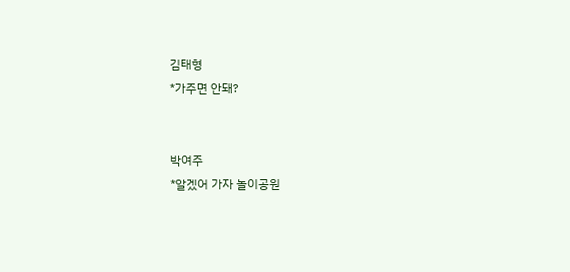김태형
*가주면 안돼?


박여주
*알겠어 가자 놀이공원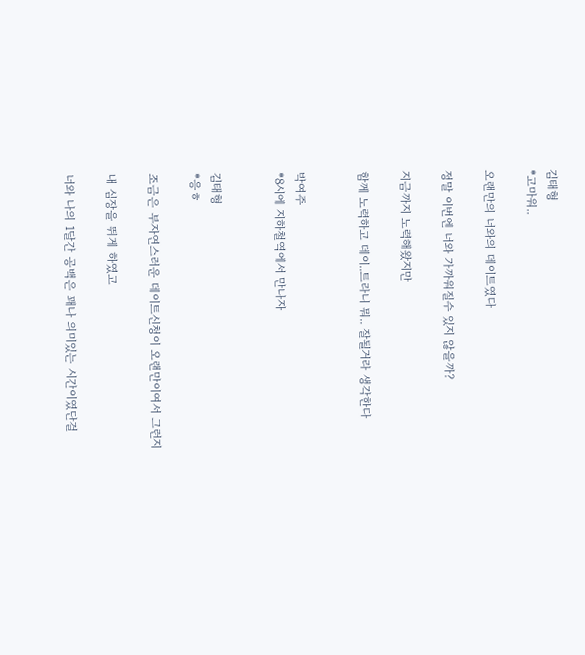김태형
*고마워..

오랜만의 너와의 데이트였다

정말 이번엔 너와 가까워질수 있지 않을까?

지금까지 노력해왔지만

함께 노력하고 데이..트라니 뭐.. 잘될거라 생각한다


박여주
*8시에 지하철역에서 만나자


김태형
*응ㅎ

조금은 부자연스러운 데이트신청이 오랜만이여서 그런지

내 심장을 뛰게 하였고

너와 나의 1달간 공백은 꽤나 의미있는 시간이였단걸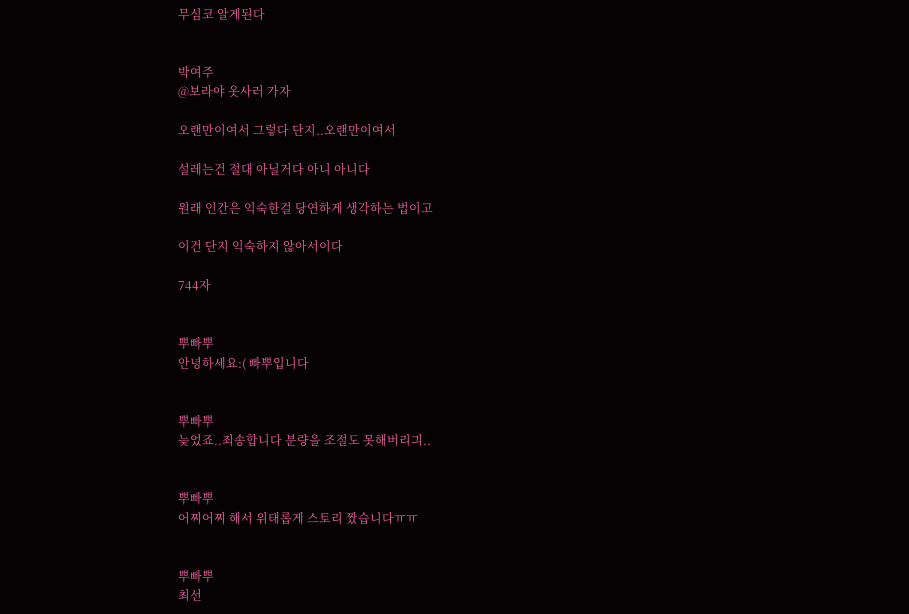무심코 알게된다


박여주
@보라야 옷사러 가자

오랜만이여서 그렇다 단지..오랜만이여서

설레는건 절대 아닐거다 아니 아니다

원래 인간은 익숙한걸 당연하게 생각하는 법이고

이건 단지 익숙하지 않아서이다

744자


뿌빠뿌
안녕하세요:( 빠뿌입니다


뿌빠뿌
늦었죠..죄송합니다 분량을 조절도 못해버리긔..


뿌빠뿌
어찌어찌 해서 위태롭게 스토리 짰습니다ㅠㅠ


뿌빠뿌
최선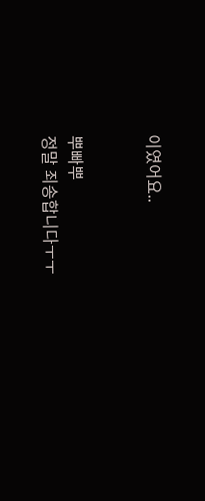이였어요..


뿌빠뿌
정말 죄송합니다ㅜㅜ